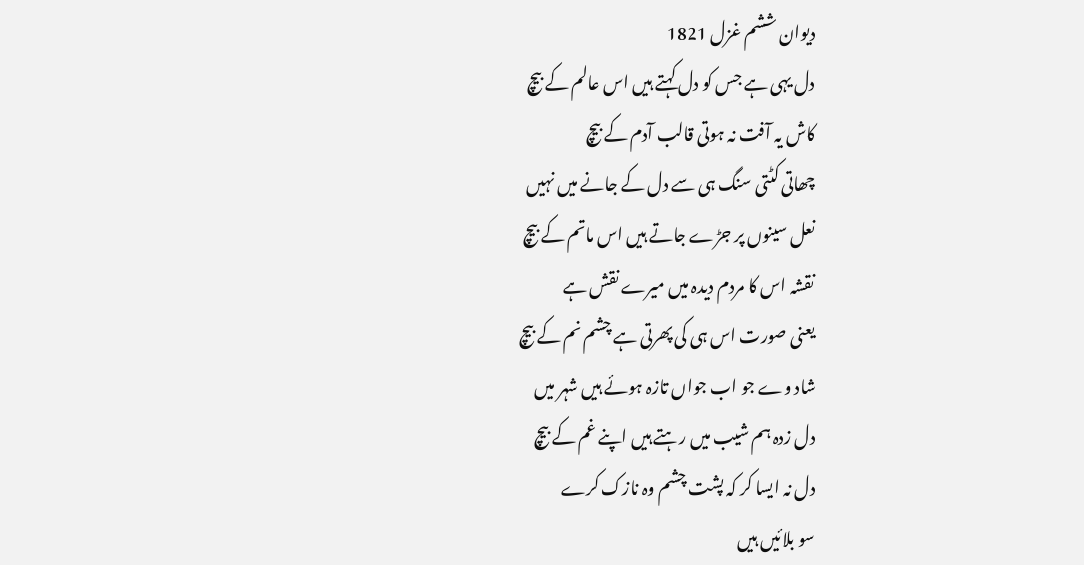دیوان ششم غزل 1821
دل یہی ہے جس کو دل کہتے ہیں اس عالم کے بیچ
کاش یہ آفت نہ ہوتی قالب آدم کے بیچ
چھاتی کٹتی سنگ ہی سے دل کے جانے میں نہیں
نعل سینوں پر جڑے جاتے ہیں اس ماتم کے بیچ
نقشہ اس کا مردم دیدہ میں میرے نقش ہے
یعنی صورت اس ہی کی پھرتی ہے چشم نم کے بیچ
شاد وے جو اب جواں تازہ ہوئے ہیں شہر میں
دل زدہ ہم شیب میں رہتے ہیں اپنے غم کے بیچ
دل نہ ایسا کر کہ پشت چشم وہ نازک کرے
سو بلائیں ہیں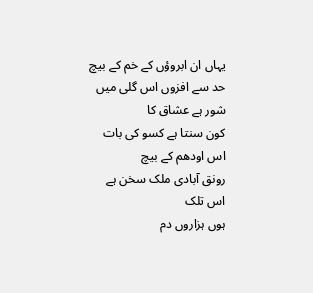یہاں ان ابروؤں کے خم کے بیچ
حد سے افزوں اس گلی میں شور ہے عشاق کا
کون سنتا ہے کسو کی بات اس اودھم کے بیچ
رونق آبادی ملک سخن ہے اس تلک
ہوں ہزاروں دم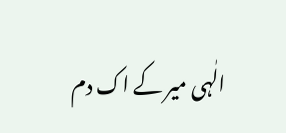الٰہی میر کے اک دم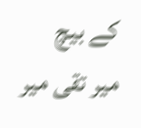کے بیچ
میر تقی میر